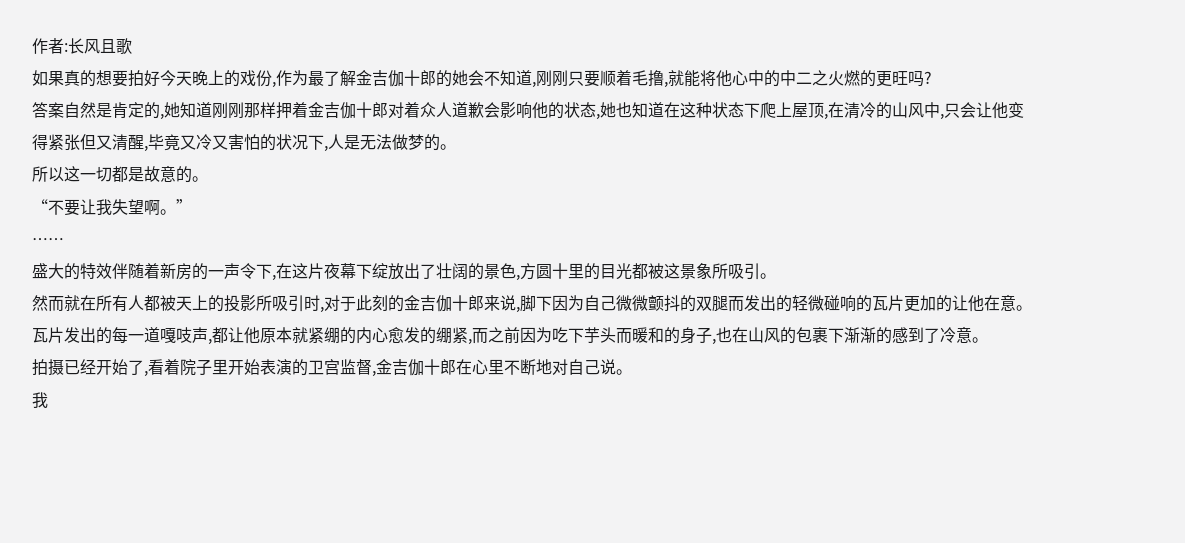作者:长风且歌
如果真的想要拍好今天晚上的戏份,作为最了解金吉伽十郎的她会不知道,刚刚只要顺着毛撸,就能将他心中的中二之火燃的更旺吗?
答案自然是肯定的,她知道刚刚那样押着金吉伽十郎对着众人道歉会影响他的状态,她也知道在这种状态下爬上屋顶,在清冷的山风中,只会让他变得紧张但又清醒,毕竟又冷又害怕的状况下,人是无法做梦的。
所以这一切都是故意的。
“不要让我失望啊。”
……
盛大的特效伴随着新房的一声令下,在这片夜幕下绽放出了壮阔的景色,方圆十里的目光都被这景象所吸引。
然而就在所有人都被天上的投影所吸引时,对于此刻的金吉伽十郎来说,脚下因为自己微微颤抖的双腿而发出的轻微碰响的瓦片更加的让他在意。
瓦片发出的每一道嘎吱声,都让他原本就紧绷的内心愈发的绷紧,而之前因为吃下芋头而暖和的身子,也在山风的包裹下渐渐的感到了冷意。
拍摄已经开始了,看着院子里开始表演的卫宫监督,金吉伽十郎在心里不断地对自己说。
我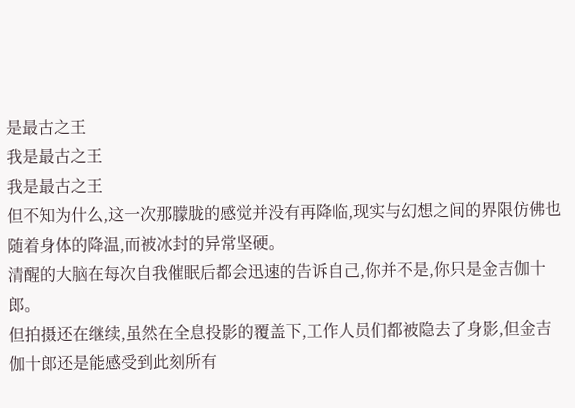是最古之王
我是最古之王
我是最古之王
但不知为什么,这一次那朦胧的感觉并没有再降临,现实与幻想之间的界限仿佛也随着身体的降温,而被冰封的异常坚硬。
清醒的大脑在每次自我催眠后都会迅速的告诉自己,你并不是,你只是金吉伽十郎。
但拍摄还在继续,虽然在全息投影的覆盖下,工作人员们都被隐去了身影,但金吉伽十郎还是能感受到此刻所有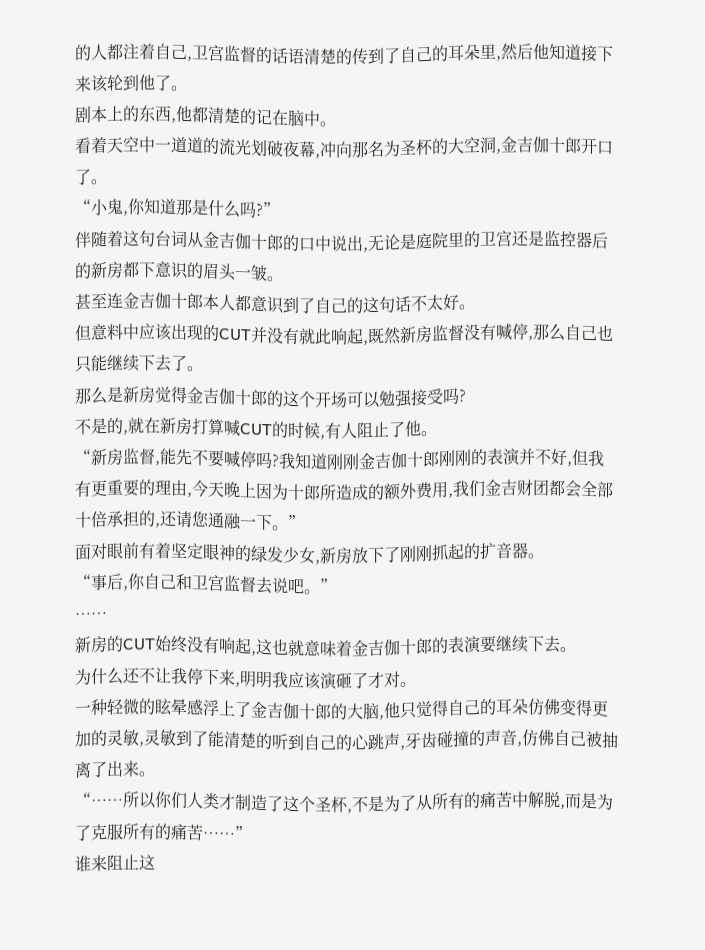的人都注着自己,卫宫监督的话语清楚的传到了自己的耳朵里,然后他知道接下来该轮到他了。
剧本上的东西,他都清楚的记在脑中。
看着天空中一道道的流光划破夜幕,冲向那名为圣杯的大空洞,金吉伽十郎开口了。
“小鬼,你知道那是什么吗?”
伴随着这句台词从金吉伽十郎的口中说出,无论是庭院里的卫宫还是监控器后的新房都下意识的眉头一皱。
甚至连金吉伽十郎本人都意识到了自己的这句话不太好。
但意料中应该出现的CUT并没有就此响起,既然新房监督没有喊停,那么自己也只能继续下去了。
那么是新房觉得金吉伽十郎的这个开场可以勉强接受吗?
不是的,就在新房打算喊CUT的时候,有人阻止了他。
“新房监督,能先不要喊停吗?我知道刚刚金吉伽十郎刚刚的表演并不好,但我有更重要的理由,今天晚上因为十郎所造成的额外费用,我们金吉财团都会全部十倍承担的,还请您通融一下。”
面对眼前有着坚定眼神的绿发少女,新房放下了刚刚抓起的扩音器。
“事后,你自己和卫宫监督去说吧。”
……
新房的CUT始终没有响起,这也就意味着金吉伽十郎的表演要继续下去。
为什么还不让我停下来,明明我应该演砸了才对。
一种轻微的眩晕感浮上了金吉伽十郎的大脑,他只觉得自己的耳朵仿佛变得更加的灵敏,灵敏到了能清楚的听到自己的心跳声,牙齿碰撞的声音,仿佛自己被抽离了出来。
“……所以你们人类才制造了这个圣杯,不是为了从所有的痛苦中解脱,而是为了克服所有的痛苦……”
谁来阻止这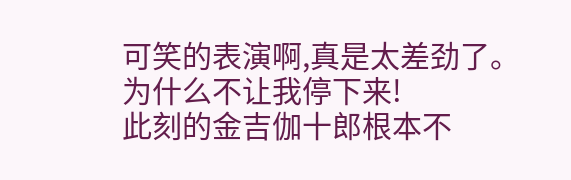可笑的表演啊,真是太差劲了。
为什么不让我停下来!
此刻的金吉伽十郎根本不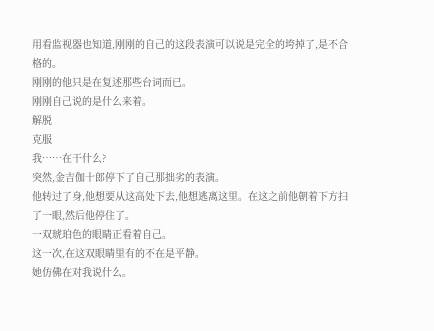用看监视器也知道,刚刚的自己的这段表演可以说是完全的垮掉了,是不合格的。
刚刚的他只是在复述那些台词而已。
刚刚自己说的是什么来着。
解脱
克服
我……在干什么?
突然,金吉伽十郎停下了自己那拙劣的表演。
他转过了身,他想要从这高处下去,他想逃离这里。在这之前他朝着下方扫了一眼,然后他停住了。
一双琥珀色的眼睛正看着自己。
这一次,在这双眼睛里有的不在是平静。
她仿佛在对我说什么。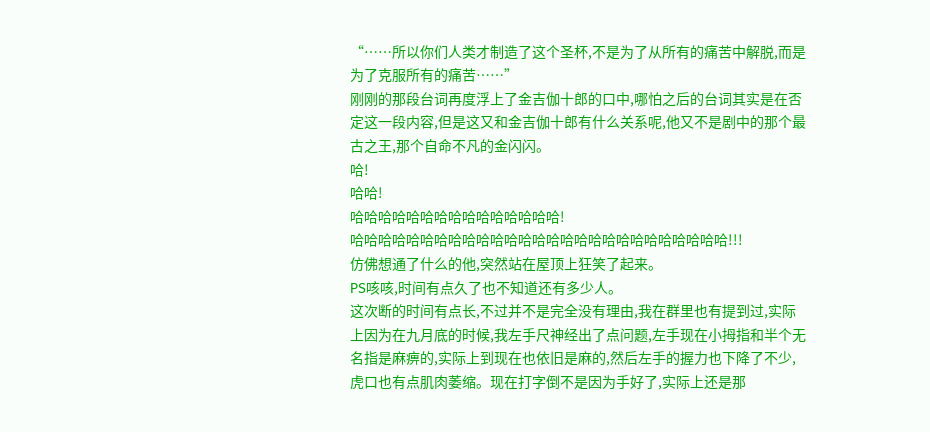“……所以你们人类才制造了这个圣杯,不是为了从所有的痛苦中解脱,而是为了克服所有的痛苦……”
刚刚的那段台词再度浮上了金吉伽十郎的口中,哪怕之后的台词其实是在否定这一段内容,但是这又和金吉伽十郎有什么关系呢,他又不是剧中的那个最古之王,那个自命不凡的金闪闪。
哈!
哈哈!
哈哈哈哈哈哈哈哈哈哈哈哈哈哈哈!
哈哈哈哈哈哈哈哈哈哈哈哈哈哈哈哈哈哈哈哈哈哈哈哈哈哈哈!!!
仿佛想通了什么的他,突然站在屋顶上狂笑了起来。
PS咳咳,时间有点久了也不知道还有多少人。
这次断的时间有点长,不过并不是完全没有理由,我在群里也有提到过,实际上因为在九月底的时候,我左手尺神经出了点问题,左手现在小拇指和半个无名指是麻痹的,实际上到现在也依旧是麻的,然后左手的握力也下降了不少,虎口也有点肌肉萎缩。现在打字倒不是因为手好了,实际上还是那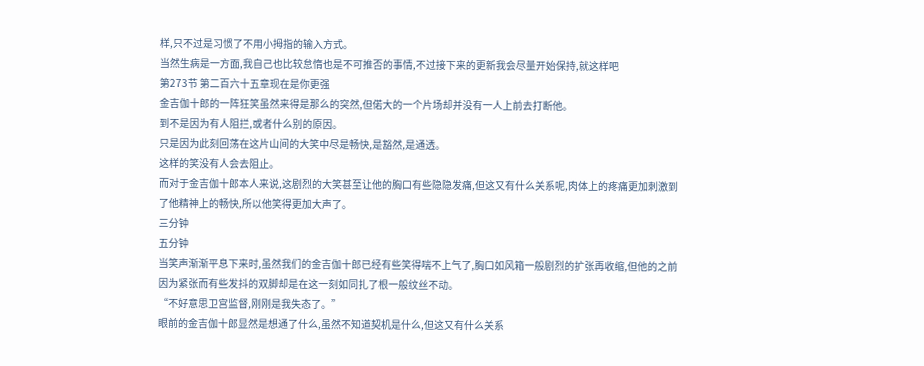样,只不过是习惯了不用小拇指的输入方式。
当然生病是一方面,我自己也比较怠惰也是不可推否的事情,不过接下来的更新我会尽量开始保持,就这样吧
第273节 第二百六十五章现在是你更强
金吉伽十郎的一阵狂笑虽然来得是那么的突然,但偌大的一个片场却并没有一人上前去打断他。
到不是因为有人阻拦,或者什么别的原因。
只是因为此刻回荡在这片山间的大笑中尽是畅快,是豁然,是通透。
这样的笑没有人会去阻止。
而对于金吉伽十郎本人来说,这剧烈的大笑甚至让他的胸口有些隐隐发痛,但这又有什么关系呢,肉体上的疼痛更加刺激到了他精神上的畅快,所以他笑得更加大声了。
三分钟
五分钟
当笑声渐渐平息下来时,虽然我们的金吉伽十郎已经有些笑得喘不上气了,胸口如风箱一般剧烈的扩张再收缩,但他的之前因为紧张而有些发抖的双脚却是在这一刻如同扎了根一般纹丝不动。
“不好意思卫宫监督,刚刚是我失态了。”
眼前的金吉伽十郎显然是想通了什么,虽然不知道契机是什么,但这又有什么关系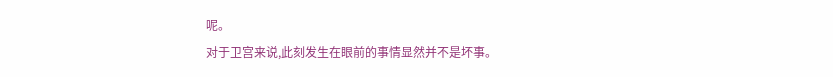呢。
对于卫宫来说,此刻发生在眼前的事情显然并不是坏事。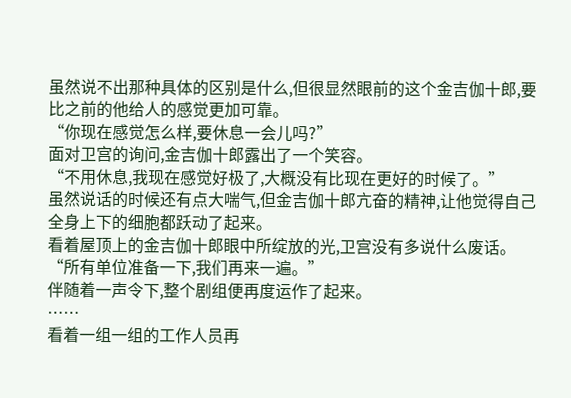虽然说不出那种具体的区别是什么,但很显然眼前的这个金吉伽十郎,要比之前的他给人的感觉更加可靠。
“你现在感觉怎么样,要休息一会儿吗?”
面对卫宫的询问,金吉伽十郎露出了一个笑容。
“不用休息,我现在感觉好极了,大概没有比现在更好的时候了。”
虽然说话的时候还有点大喘气,但金吉伽十郎亢奋的精神,让他觉得自己全身上下的细胞都跃动了起来。
看着屋顶上的金吉伽十郎眼中所绽放的光,卫宫没有多说什么废话。
“所有单位准备一下,我们再来一遍。”
伴随着一声令下,整个剧组便再度运作了起来。
……
看着一组一组的工作人员再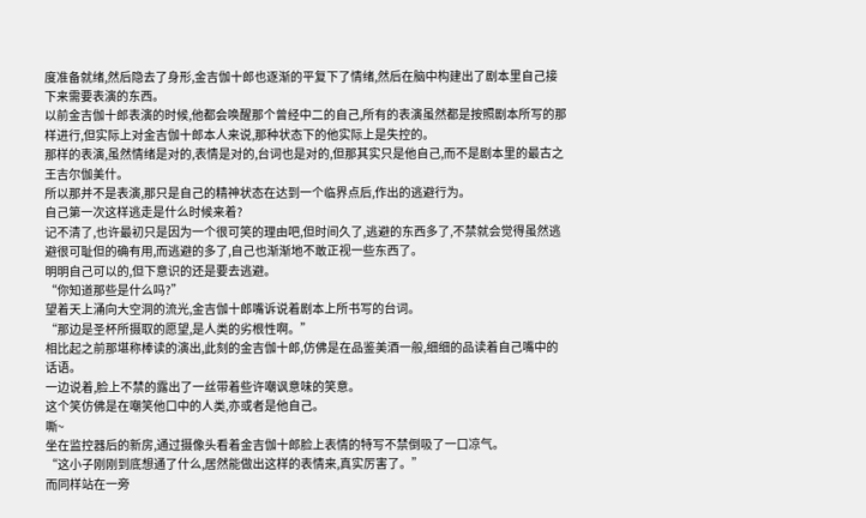度准备就绪,然后隐去了身形,金吉伽十郎也逐渐的平复下了情绪,然后在脑中构建出了剧本里自己接下来需要表演的东西。
以前金吉伽十郎表演的时候,他都会唤醒那个曾经中二的自己,所有的表演虽然都是按照剧本所写的那样进行,但实际上对金吉伽十郎本人来说,那种状态下的他实际上是失控的。
那样的表演,虽然情绪是对的,表情是对的,台词也是对的,但那其实只是他自己,而不是剧本里的最古之王吉尔伽美什。
所以那并不是表演,那只是自己的精神状态在达到一个临界点后,作出的逃避行为。
自己第一次这样逃走是什么时候来着?
记不清了,也许最初只是因为一个很可笑的理由吧,但时间久了,逃避的东西多了,不禁就会觉得虽然逃避很可耻但的确有用,而逃避的多了,自己也渐渐地不敢正视一些东西了。
明明自己可以的,但下意识的还是要去逃避。
“你知道那些是什么吗?”
望着天上涌向大空洞的流光,金吉伽十郎嘴诉说着剧本上所书写的台词。
“那边是圣杯所摄取的愿望,是人类的劣根性啊。”
相比起之前那堪称棒读的演出,此刻的金吉伽十郎,仿佛是在品鉴美酒一般,细细的品读着自己嘴中的话语。
一边说着,脸上不禁的露出了一丝带着些许嘲讽意味的笑意。
这个笑仿佛是在嘲笑他口中的人类,亦或者是他自己。
嘶~
坐在监控器后的新房,通过摄像头看着金吉伽十郎脸上表情的特写不禁倒吸了一口凉气。
“这小子刚刚到底想通了什么,居然能做出这样的表情来,真实厉害了。”
而同样站在一旁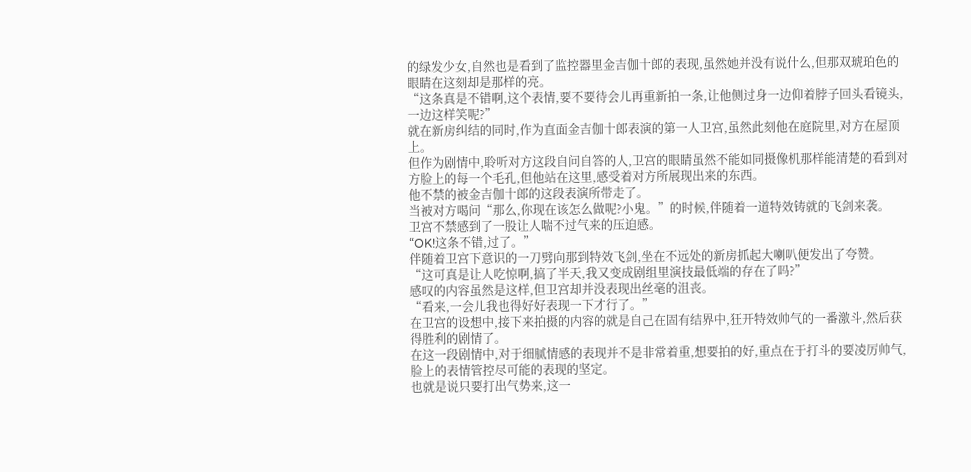的绿发少女,自然也是看到了监控器里金吉伽十郎的表现,虽然她并没有说什么,但那双琥珀色的眼睛在这刻却是那样的亮。
“这条真是不错啊,这个表情,要不要待会儿再重新拍一条,让他侧过身一边仰着脖子回头看镜头,一边这样笑呢?”
就在新房纠结的同时,作为直面金吉伽十郎表演的第一人卫宫,虽然此刻他在庭院里,对方在屋顶上。
但作为剧情中,聆听对方这段自问自答的人,卫宫的眼睛虽然不能如同摄像机那样能清楚的看到对方脸上的每一个毛孔,但他站在这里,感受着对方所展现出来的东西。
他不禁的被金吉伽十郎的这段表演所带走了。
当被对方喝问“那么,你现在该怎么做呢?小鬼。”的时候,伴随着一道特效铸就的飞剑来袭。
卫宫不禁感到了一股让人喘不过气来的压迫感。
“OK!这条不错,过了。”
伴随着卫宫下意识的一刀劈向那到特效飞剑,坐在不远处的新房抓起大喇叭便发出了夸赞。
“这可真是让人吃惊啊,搞了半天,我又变成剧组里演技最低端的存在了吗?”
感叹的内容虽然是这样,但卫宫却并没表现出丝毫的沮丧。
“看来,一会儿我也得好好表现一下才行了。”
在卫宫的设想中,接下来拍摄的内容的就是自己在固有结界中,狂开特效帅气的一番激斗,然后获得胜利的剧情了。
在这一段剧情中,对于细腻情感的表现并不是非常着重,想要拍的好,重点在于打斗的要凌厉帅气,脸上的表情管控尽可能的表现的坚定。
也就是说只要打出气势来,这一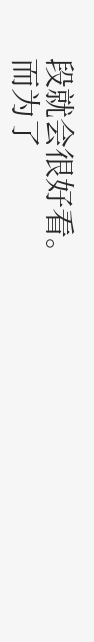段就会很好看。
而为了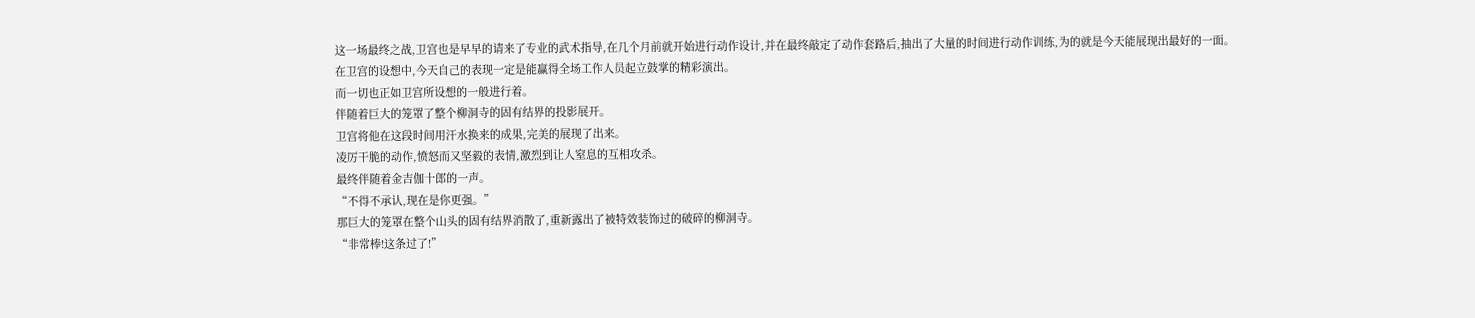这一场最终之战,卫宫也是早早的请来了专业的武术指导,在几个月前就开始进行动作设计,并在最终敲定了动作套路后,抽出了大量的时间进行动作训练,为的就是今天能展现出最好的一面。
在卫宫的设想中,今天自己的表现一定是能赢得全场工作人员起立鼓掌的精彩演出。
而一切也正如卫宫所设想的一般进行着。
伴随着巨大的笼罩了整个柳洞寺的固有结界的投影展开。
卫宫将他在这段时间用汗水换来的成果,完美的展现了出来。
凌厉干脆的动作,愤怒而又坚毅的表情,激烈到让人窒息的互相攻杀。
最终伴随着金吉伽十郎的一声。
“不得不承认,现在是你更强。”
那巨大的笼罩在整个山头的固有结界消散了,重新露出了被特效装饰过的破碎的柳洞寺。
“非常棒!这条过了!”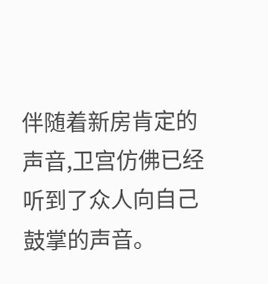伴随着新房肯定的声音,卫宫仿佛已经听到了众人向自己鼓掌的声音。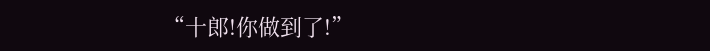“十郎!你做到了!”